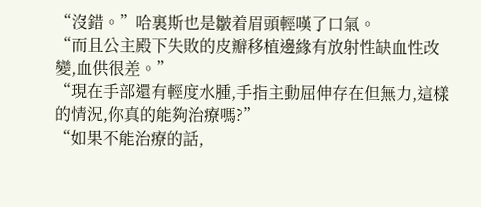“沒錯。”哈裏斯也是皺着眉頭輕嘆了口氣。
“而且公主殿下失敗的皮瓣移植邊緣有放射性缺血性改變,血供很差。”
“現在手部還有輕度水腫,手指主動屈伸存在但無力,這樣的情況,你真的能夠治療嗎?”
“如果不能治療的話,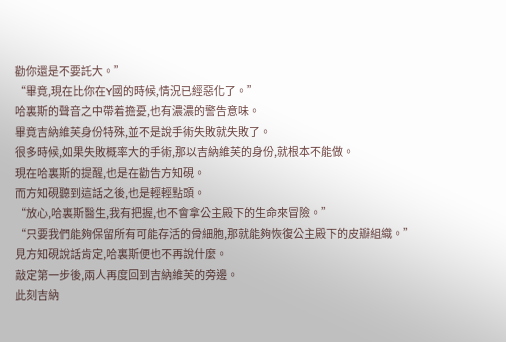勸你還是不要託大。”
“畢竟,現在比你在Y國的時候,情況已經惡化了。”
哈裏斯的聲音之中帶着擔憂,也有濃濃的警告意味。
畢竟吉納維芙身份特殊,並不是說手術失敗就失敗了。
很多時候,如果失敗概率大的手術,那以吉納維芙的身份,就根本不能做。
現在哈裏斯的提醒,也是在勸告方知硯。
而方知硯聽到這話之後,也是輕輕點頭。
“放心,哈裏斯醫生,我有把握,也不會拿公主殿下的生命來冒險。”
“只要我們能夠保留所有可能存活的骨細胞,那就能夠恢復公主殿下的皮瓣組織。”
見方知硯說話肯定,哈裏斯便也不再說什麼。
敲定第一步後,兩人再度回到吉納維芙的旁邊。
此刻吉納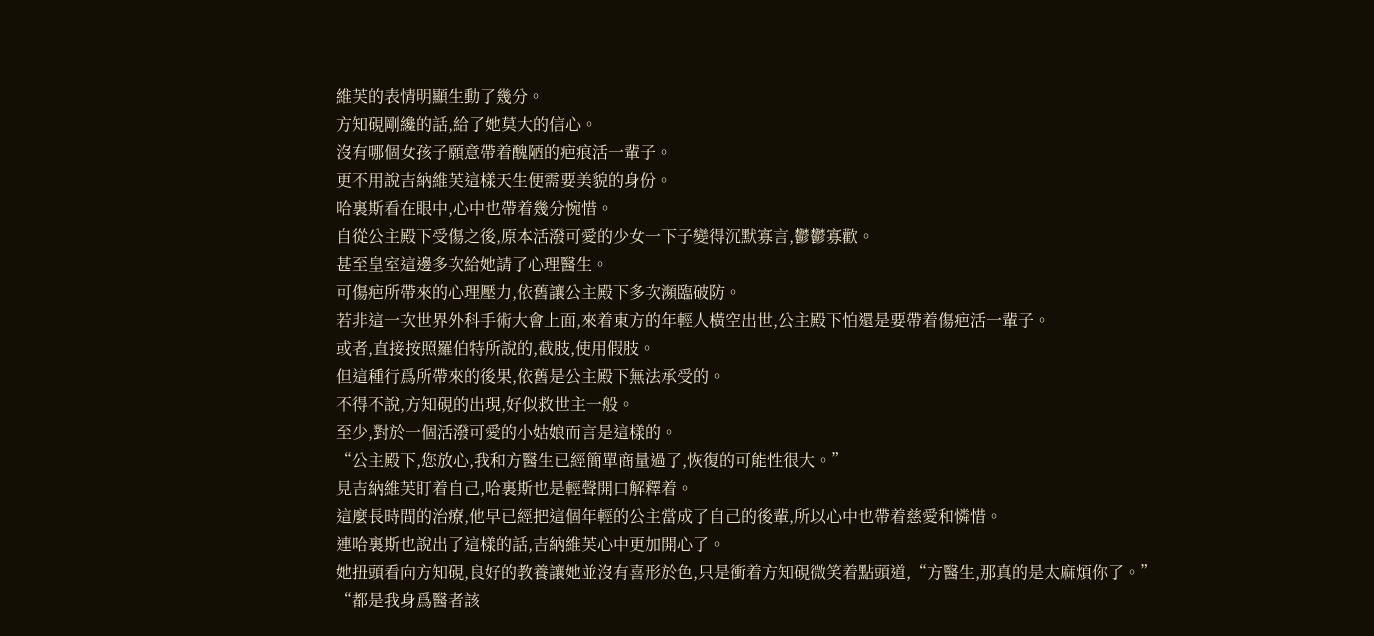維芙的表情明顯生動了幾分。
方知硯剛纔的話,給了她莫大的信心。
沒有哪個女孩子願意帶着醜陋的疤痕活一輩子。
更不用說吉納維芙這樣天生便需要美貌的身份。
哈裏斯看在眼中,心中也帶着幾分惋惜。
自從公主殿下受傷之後,原本活潑可愛的少女一下子變得沉默寡言,鬱鬱寡歡。
甚至皇室這邊多次給她請了心理醫生。
可傷疤所帶來的心理壓力,依舊讓公主殿下多次瀕臨破防。
若非這一次世界外科手術大會上面,來着東方的年輕人橫空出世,公主殿下怕還是要帶着傷疤活一輩子。
或者,直接按照羅伯特所說的,截肢,使用假肢。
但這種行爲所帶來的後果,依舊是公主殿下無法承受的。
不得不說,方知硯的出現,好似救世主一般。
至少,對於一個活潑可愛的小姑娘而言是這樣的。
“公主殿下,您放心,我和方醫生已經簡單商量過了,恢復的可能性很大。”
見吉納維芙盯着自己,哈裏斯也是輕聲開口解釋着。
這麼長時間的治療,他早已經把這個年輕的公主當成了自己的後輩,所以心中也帶着慈愛和憐惜。
連哈裏斯也說出了這樣的話,吉納維芙心中更加開心了。
她扭頭看向方知硯,良好的教養讓她並沒有喜形於色,只是衝着方知硯微笑着點頭道,“方醫生,那真的是太麻煩你了。”
“都是我身爲醫者該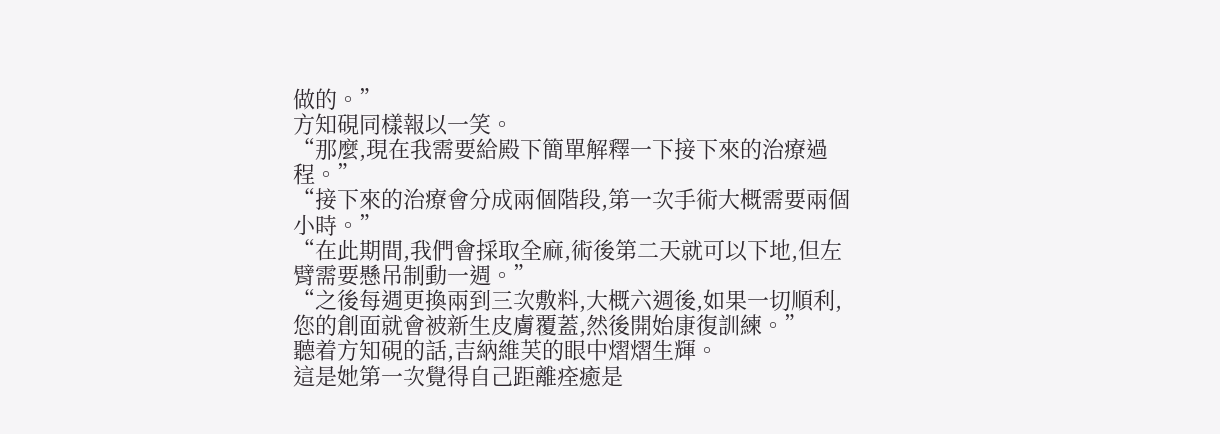做的。”
方知硯同樣報以一笑。
“那麼,現在我需要給殿下簡單解釋一下接下來的治療過程。”
“接下來的治療會分成兩個階段,第一次手術大概需要兩個小時。”
“在此期間,我們會採取全麻,術後第二天就可以下地,但左臂需要懸吊制動一週。”
“之後每週更換兩到三次敷料,大概六週後,如果一切順利,您的創面就會被新生皮膚覆蓋,然後開始康復訓練。”
聽着方知硯的話,吉納維芙的眼中熠熠生輝。
這是她第一次覺得自己距離痊癒是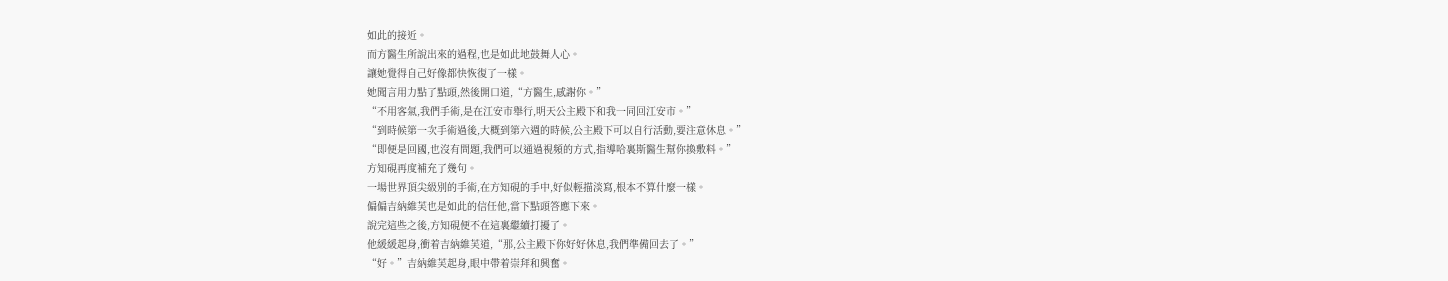如此的接近。
而方醫生所說出來的過程,也是如此地鼓舞人心。
讓她覺得自己好像都快恢復了一樣。
她聞言用力點了點頭,然後開口道,“方醫生,感謝你。”
“不用客氣,我們手術,是在江安市舉行,明天公主殿下和我一同回江安市。”
“到時候第一次手術過後,大概到第六週的時候,公主殿下可以自行活動,要注意休息。”
“即便是回國,也沒有問題,我們可以通過視頻的方式,指導哈裏斯醫生幫你換敷料。”
方知硯再度補充了幾句。
一場世界頂尖級別的手術,在方知硯的手中,好似輕描淡寫,根本不算什麼一樣。
偏偏吉納維芙也是如此的信任他,當下點頭答應下來。
說完這些之後,方知硯便不在這裏繼續打擾了。
他緩緩起身,衝着吉納維芙道,“那,公主殿下你好好休息,我們準備回去了。”
“好。”吉納維芙起身,眼中帶着崇拜和興奮。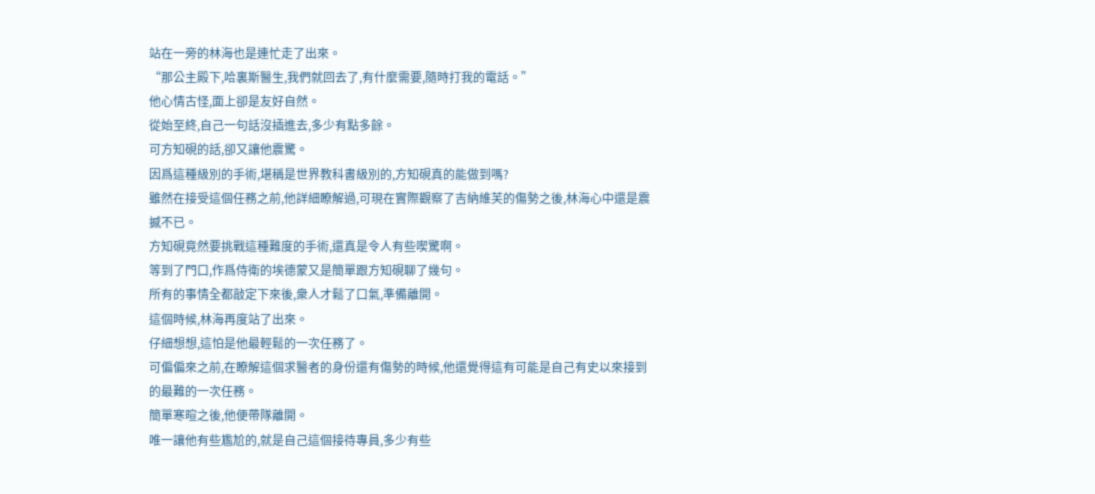站在一旁的林海也是連忙走了出來。
“那公主殿下,哈裏斯醫生,我們就回去了,有什麼需要,隨時打我的電話。”
他心情古怪,面上卻是友好自然。
從始至終,自己一句話沒插進去,多少有點多餘。
可方知硯的話,卻又讓他震驚。
因爲這種級別的手術,堪稱是世界教科書級別的,方知硯真的能做到嗎?
雖然在接受這個任務之前,他詳細瞭解過,可現在實際觀察了吉納維芙的傷勢之後,林海心中還是震撼不已。
方知硯竟然要挑戰這種難度的手術,還真是令人有些喫驚啊。
等到了門口,作爲侍衛的埃德蒙又是簡單跟方知硯聊了幾句。
所有的事情全都敲定下來後,衆人才鬆了口氣,準備離開。
這個時候,林海再度站了出來。
仔細想想,這怕是他最輕鬆的一次任務了。
可偏偏來之前,在瞭解這個求醫者的身份還有傷勢的時候,他還覺得這有可能是自己有史以來接到的最難的一次任務。
簡單寒暄之後,他便帶隊離開。
唯一讓他有些尷尬的,就是自己這個接待專員,多少有些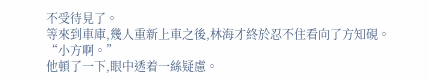不受待見了。
等來到車庫,幾人重新上車之後,林海才終於忍不住看向了方知硯。
“小方啊。”
他頓了一下,眼中透着一絲疑慮。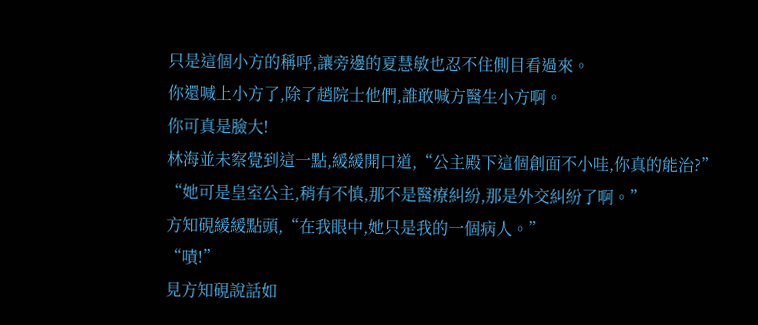只是這個小方的稱呼,讓旁邊的夏慧敏也忍不住側目看過來。
你還喊上小方了,除了趙院士他們,誰敢喊方醫生小方啊。
你可真是臉大!
林海並未察覺到這一點,緩緩開口道,“公主殿下這個創面不小哇,你真的能治?”
“她可是皇室公主,稍有不慎,那不是醫療糾紛,那是外交糾紛了啊。”
方知硯緩緩點頭,“在我眼中,她只是我的一個病人。”
“嘖!”
見方知硯說話如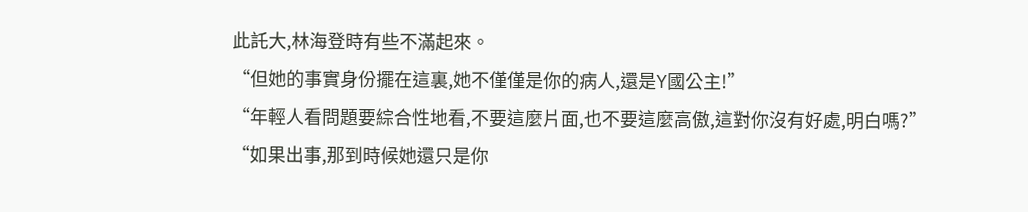此託大,林海登時有些不滿起來。
“但她的事實身份擺在這裏,她不僅僅是你的病人,還是Y國公主!”
“年輕人看問題要綜合性地看,不要這麼片面,也不要這麼高傲,這對你沒有好處,明白嗎?”
“如果出事,那到時候她還只是你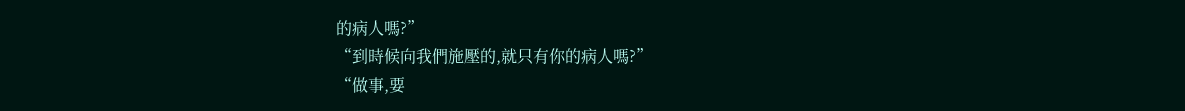的病人嗎?”
“到時候向我們施壓的,就只有你的病人嗎?”
“做事,要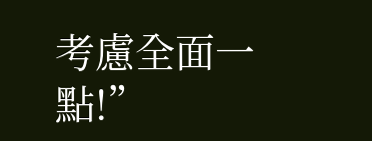考慮全面一點!”